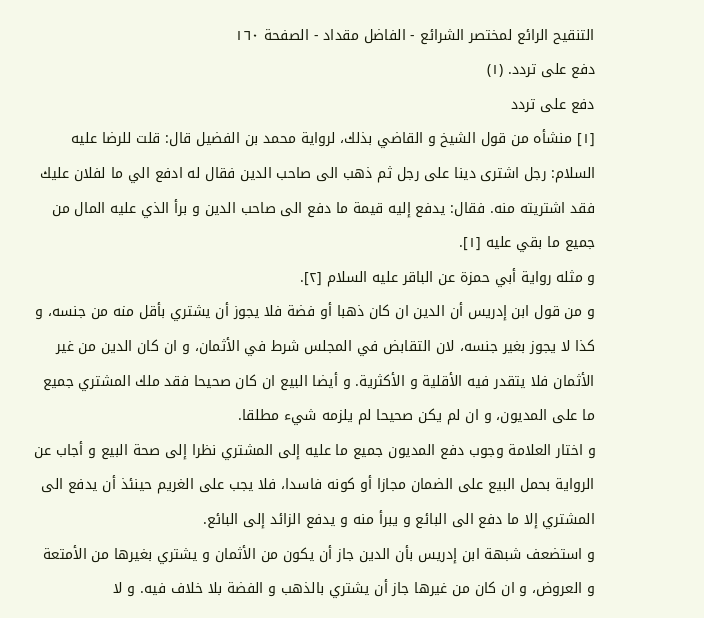التنقيح الرائع لمختصر الشرائع - الفاضل مقداد - الصفحة ١٦٠
دفع على تردد. (١)
دفع على تردد
[١] منشأه من قول الشيخ و القاضي بذلك، لرواية محمد بن الفضيل قال: قلت للرضا عليه السلام: رجل اشترى دينا على رجل ثم ذهب الى صاحب الدين فقال له ادفع الي ما لفلان عليك فقد اشتريته منه. فقال: يدفع إليه قيمة ما دفع الى صاحب الدين و برأ الذي عليه المال من جميع ما بقي عليه [١].
و مثله رواية أبي حمزة عن الباقر عليه السلام [٢].
و من قول ابن إدريس أن الدين ان كان ذهبا أو فضة فلا يجوز أن يشتري بأقل منه من جنسه، و كذا لا يجوز بغير جنسه، لان التقابض في المجلس شرط في الأثمان، و ان كان الدين من غير الأثمان فلا يتقدر فيه الأقلية و الأكثرية. و أيضا البيع ان كان صحيحا فقد ملك المشتري جميع ما على المديون، و ان لم يكن صحيحا لم يلزمه شيء مطلقا.
و اختار العلامة وجوب دفع المديون جميع ما عليه إلى المشتري نظرا إلى صحة البيع و أجاب عن الرواية بحمل البيع على الضمان مجازا أو كونه فاسدا، فلا يجب على الغريم حينئذ أن يدفع الى المشتري إلا ما دفع الى البائع و يبرأ منه و يدفع الزائد إلى البائع.
و استضعف شبهة ابن إدريس بأن الدين جاز أن يكون من الأثمان و يشتري بغيرها من الأمتعة و العروض، و ان كان من غيرها جاز أن يشتري بالذهب و الفضة بلا خلاف فيه. و لا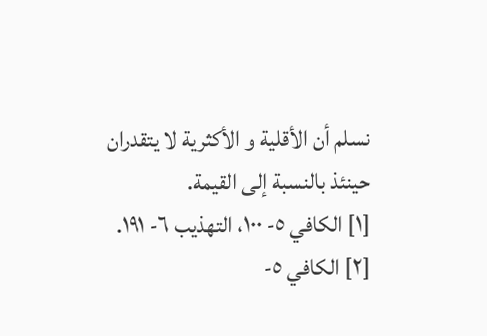نسلم أن الأقلية و الأكثرية لا يتقدران حينئذ بالنسبة إلى القيمة.
[١] الكافي ٥- ١٠٠، التهذيب ٦- ١٩١.
[٢] الكافي ٥-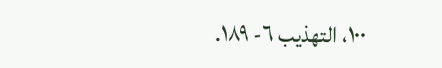١٠٠، التهذيب ٦- ١٨٩.